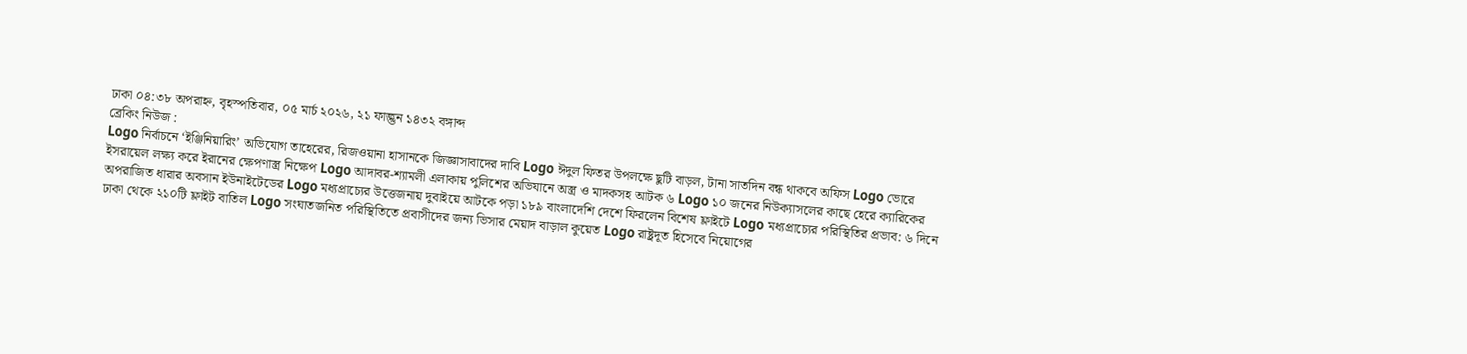ঢাকা ০৪:৩৮ অপরাহ্ন, বৃহস্পতিবার, ০৫ মার্চ ২০২৬, ২১ ফাল্গুন ১৪৩২ বঙ্গাব্দ
ব্রেকিং নিউজ :
Logo নির্বাচনে ‘ইঞ্জিনিয়ারিং’ অভিযোগ তাহেরের, রিজওয়ানা হাসানকে জিজ্ঞাসাবাদের দাবি Logo ঈদুল ফিতর উপলক্ষে ছুটি বাড়ল, টানা সাতদিন বন্ধ থাকবে অফিস Logo ভোরে ইসরায়েল লক্ষ্য করে ইরানের ক্ষেপণাস্ত্র নিক্ষেপ Logo আদাবর-শ্যামলী এলাকায় পুলিশের অভিযানে অস্ত্র ও মাদকসহ আটক ৬ Logo ১০ জনের নিউক্যাসলের কাছে হেরে ক্যারিকের অপরাজিত ধারার অবসান ইউনাইটেডের Logo মধ্যপ্রাচ্যের উত্তেজনায় দুবাইয়ে আটকে পড়া ১৮৯ বাংলাদেশি দেশে ফিরলেন বিশেষ ফ্লাইটে Logo মধ্যপ্রাচ্যের পরিস্থিতির প্রভাব: ৬ দিনে ঢাকা থেকে ২১০টি ফ্লাইট বাতিল Logo সংঘাতজনিত পরিস্থিতিতে প্রবাসীদের জন্য ভিসার মেয়াদ বাড়াল কুয়েত Logo রাষ্ট্রদূত হিসেবে নিয়োগের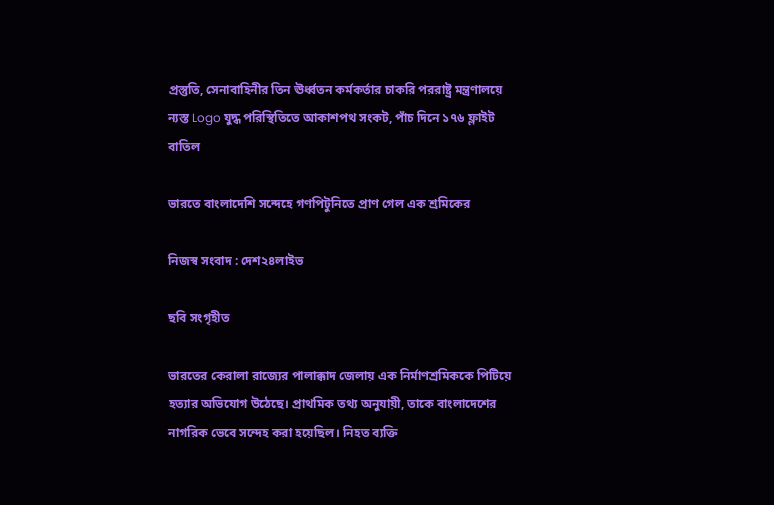প্রস্তুতি, সেনাবাহিনীর তিন ঊর্ধ্বতন কর্মকর্তার চাকরি পররাষ্ট্র মন্ত্রণালয়ে ন্যস্ত Logo যুদ্ধ পরিস্থিতিতে আকাশপথ সংকট, পাঁচ দিনে ১৭৬ ফ্লাইট বাতিল

ভারতে বাংলাদেশি সন্দেহে গণপিটুনিতে প্রাণ গেল এক শ্রমিকের

নিজস্ব সংবাদ : দেশ২৪লাইভ

ছবি সংগৃহীত

ভারতের কেরালা রাজ্যের পালাক্কাদ জেলায় এক নির্মাণশ্রমিককে পিটিয়ে হত্যার অভিযোগ উঠেছে। প্রাথমিক তথ্য অনুযায়ী, তাকে বাংলাদেশের নাগরিক ভেবে সন্দেহ করা হয়েছিল। নিহত ব্যক্তি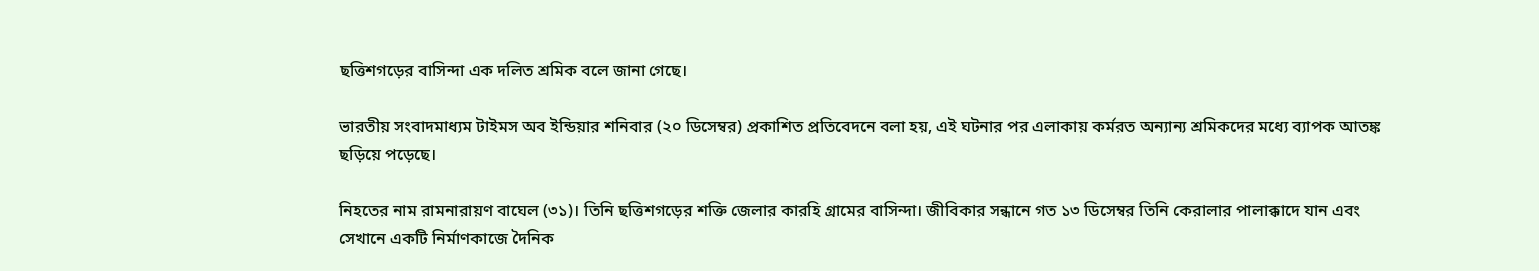ছত্তিশগড়ের বাসিন্দা এক দলিত শ্রমিক বলে জানা গেছে।

ভারতীয় সংবাদমাধ্যম টাইমস অব ইন্ডিয়ার শনিবার (২০ ডিসেম্বর) প্রকাশিত প্রতিবেদনে বলা হয়, এই ঘটনার পর এলাকায় কর্মরত অন্যান্য শ্রমিকদের মধ্যে ব্যাপক আতঙ্ক ছড়িয়ে পড়েছে।

নিহতের নাম রামনারায়ণ বাঘেল (৩১)। তিনি ছত্তিশগড়ের শক্তি জেলার কারহি গ্রামের বাসিন্দা। জীবিকার সন্ধানে গত ১৩ ডিসেম্বর তিনি কেরালার পালাক্কাদে যান এবং সেখানে একটি নির্মাণকাজে দৈনিক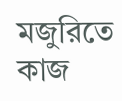মজুরিতে কাজ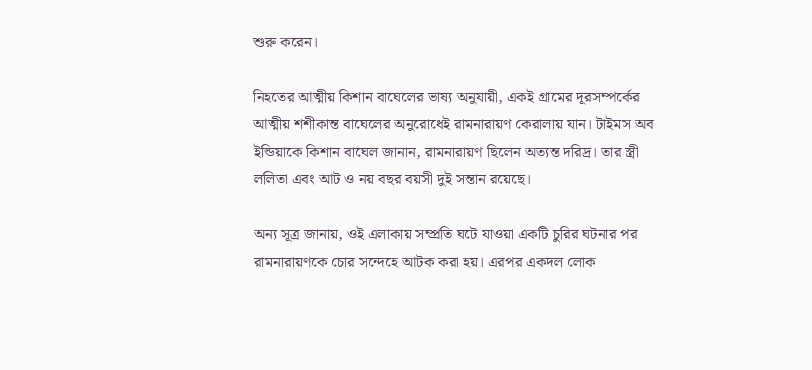শুরু করেন।

নিহতের আত্মীয় কিশান বাঘেলের ভাষ্য অনুযায়ী, একই গ্রামের দূরসম্পর্কের আত্মীয় শশীকান্ত বাঘেলের অনুরোধেই রামনারায়ণ কেরালায় যান। টাইমস অব ইন্ডিয়াকে কিশান বাঘেল জানান, রামনারায়ণ ছিলেন অত্যন্ত দরিদ্র। তার স্ত্রী ললিতা এবং আট ও নয় বছর বয়সী দুই সন্তান রয়েছে।

অন্য সূত্র জানায়, ওই এলাকায় সম্প্রতি ঘটে যাওয়া একটি চুরির ঘটনার পর রামনারায়ণকে চোর সন্দেহে আটক করা হয়। এরপর একদল লোক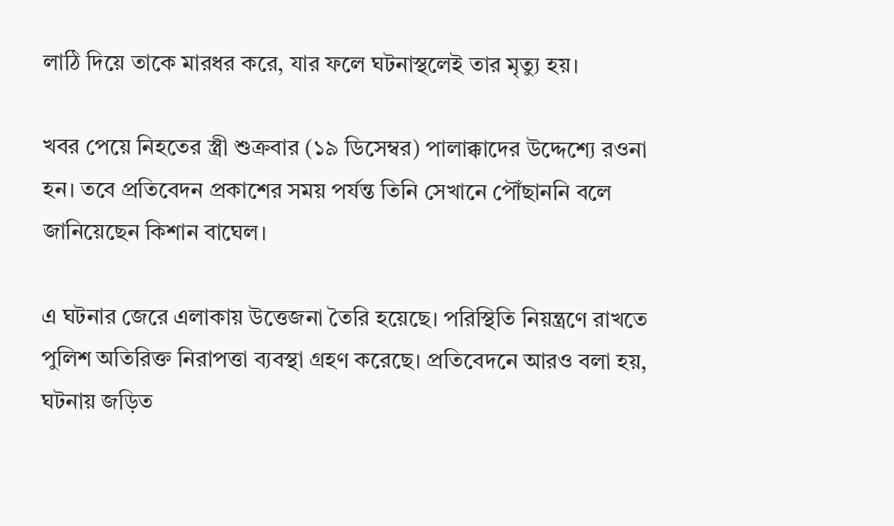লাঠি দিয়ে তাকে মারধর করে, যার ফলে ঘটনাস্থলেই তার মৃত্যু হয়।

খবর পেয়ে নিহতের স্ত্রী শুক্রবার (১৯ ডিসেম্বর) পালাক্কাদের উদ্দেশ্যে রওনা হন। তবে প্রতিবেদন প্রকাশের সময় পর্যন্ত তিনি সেখানে পৌঁছাননি বলে জানিয়েছেন কিশান বাঘেল।

এ ঘটনার জেরে এলাকায় উত্তেজনা তৈরি হয়েছে। পরিস্থিতি নিয়ন্ত্রণে রাখতে পুলিশ অতিরিক্ত নিরাপত্তা ব্যবস্থা গ্রহণ করেছে। প্রতিবেদনে আরও বলা হয়, ঘটনায় জড়িত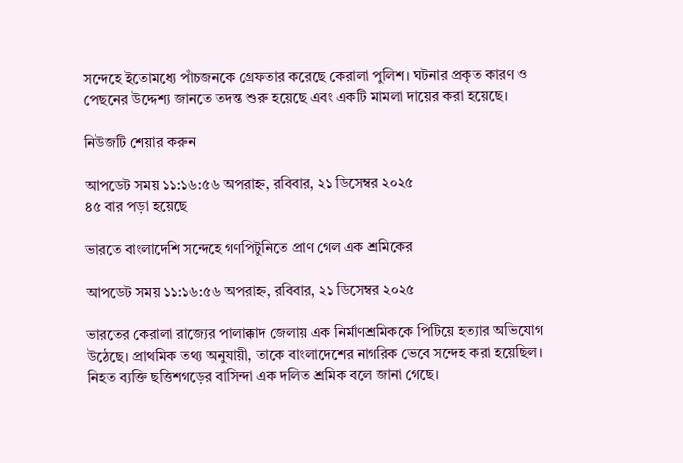সন্দেহে ইতোমধ্যে পাঁচজনকে গ্রেফতার করেছে কেরালা পুলিশ। ঘটনার প্রকৃত কারণ ও পেছনের উদ্দেশ্য জানতে তদন্ত শুরু হয়েছে এবং একটি মামলা দায়ের করা হয়েছে।

নিউজটি শেয়ার করুন

আপডেট সময় ১১:১৬:৫৬ অপরাহ্ন, রবিবার, ২১ ডিসেম্বর ২০২৫
৪৫ বার পড়া হয়েছে

ভারতে বাংলাদেশি সন্দেহে গণপিটুনিতে প্রাণ গেল এক শ্রমিকের

আপডেট সময় ১১:১৬:৫৬ অপরাহ্ন, রবিবার, ২১ ডিসেম্বর ২০২৫

ভারতের কেরালা রাজ্যের পালাক্কাদ জেলায় এক নির্মাণশ্রমিককে পিটিয়ে হত্যার অভিযোগ উঠেছে। প্রাথমিক তথ্য অনুযায়ী, তাকে বাংলাদেশের নাগরিক ভেবে সন্দেহ করা হয়েছিল। নিহত ব্যক্তি ছত্তিশগড়ের বাসিন্দা এক দলিত শ্রমিক বলে জানা গেছে।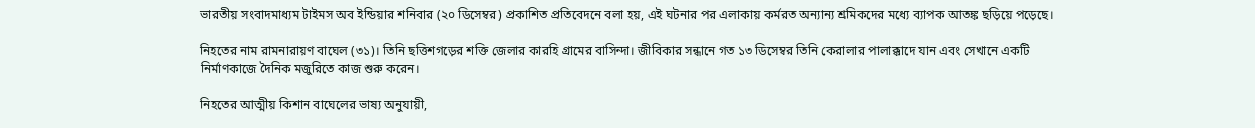ভারতীয় সংবাদমাধ্যম টাইমস অব ইন্ডিয়ার শনিবার (২০ ডিসেম্বর) প্রকাশিত প্রতিবেদনে বলা হয়, এই ঘটনার পর এলাকায় কর্মরত অন্যান্য শ্রমিকদের মধ্যে ব্যাপক আতঙ্ক ছড়িয়ে পড়েছে।

নিহতের নাম রামনারায়ণ বাঘেল (৩১)। তিনি ছত্তিশগড়ের শক্তি জেলার কারহি গ্রামের বাসিন্দা। জীবিকার সন্ধানে গত ১৩ ডিসেম্বর তিনি কেরালার পালাক্কাদে যান এবং সেখানে একটি নির্মাণকাজে দৈনিক মজুরিতে কাজ শুরু করেন।

নিহতের আত্মীয় কিশান বাঘেলের ভাষ্য অনুযায়ী,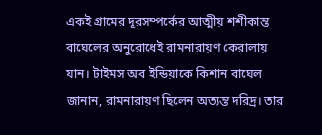একই গ্রামের দূরসম্পর্কের আত্মীয় শশীকান্ত বাঘেলের অনুরোধেই রামনারায়ণ কেরালায় যান। টাইমস অব ইন্ডিয়াকে কিশান বাঘেল জানান, রামনারায়ণ ছিলেন অত্যন্ত দরিদ্র। তার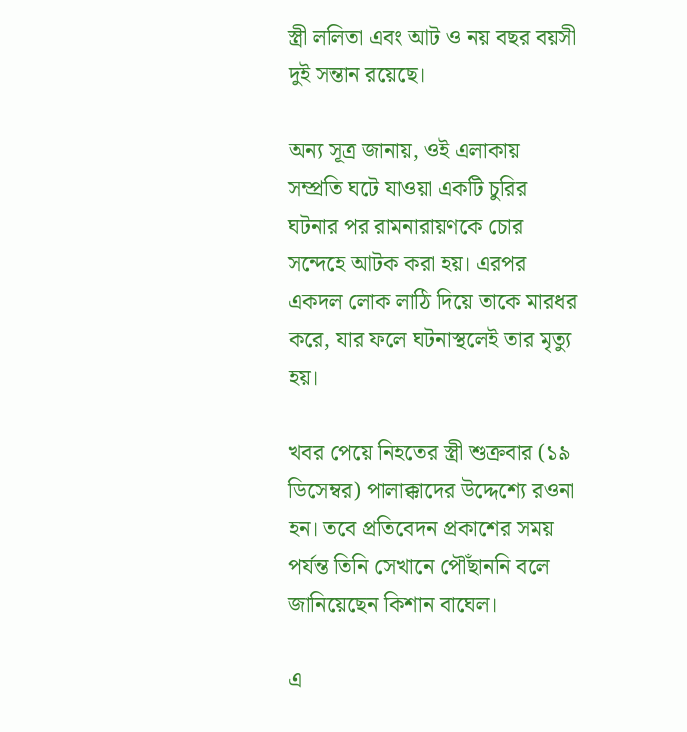স্ত্রী ললিতা এবং আট ও নয় বছর বয়সী দুই সন্তান রয়েছে।

অন্য সূত্র জানায়, ওই এলাকায় সম্প্রতি ঘটে যাওয়া একটি চুরির ঘটনার পর রামনারায়ণকে চোর সন্দেহে আটক করা হয়। এরপর একদল লোক লাঠি দিয়ে তাকে মারধর করে, যার ফলে ঘটনাস্থলেই তার মৃত্যু হয়।

খবর পেয়ে নিহতের স্ত্রী শুক্রবার (১৯ ডিসেম্বর) পালাক্কাদের উদ্দেশ্যে রওনা হন। তবে প্রতিবেদন প্রকাশের সময় পর্যন্ত তিনি সেখানে পৌঁছাননি বলে জানিয়েছেন কিশান বাঘেল।

এ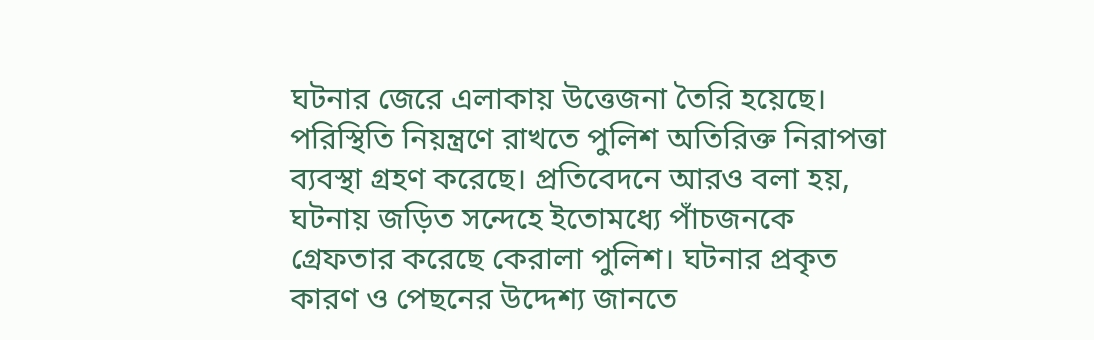ঘটনার জেরে এলাকায় উত্তেজনা তৈরি হয়েছে। পরিস্থিতি নিয়ন্ত্রণে রাখতে পুলিশ অতিরিক্ত নিরাপত্তা ব্যবস্থা গ্রহণ করেছে। প্রতিবেদনে আরও বলা হয়, ঘটনায় জড়িত সন্দেহে ইতোমধ্যে পাঁচজনকে গ্রেফতার করেছে কেরালা পুলিশ। ঘটনার প্রকৃত কারণ ও পেছনের উদ্দেশ্য জানতে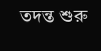তদন্ত শুরু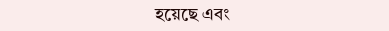হয়েছে এবং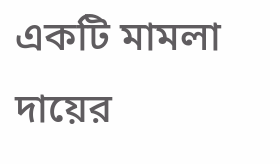একটি মামলা দায়ের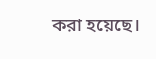করা হয়েছে।